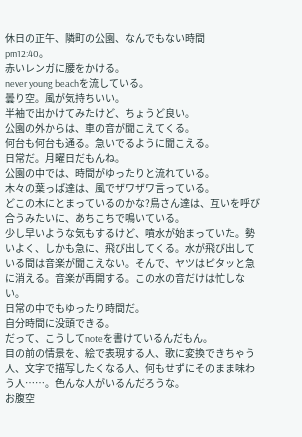休日の正午、隣町の公園、なんでもない時間
pm12:40。
赤いレンガに腰をかける。
never young beachを流している。
曇り空。風が気持ちいい。
半袖で出かけてみたけど、ちょうど良い。
公園の外からは、車の音が聞こえてくる。
何台も何台も通る。急いでるように聞こえる。
日常だ。月曜日だもんね。
公園の中では、時間がゆったりと流れている。
木々の葉っぱ達は、風でザワザワ言っている。
どこの木にとまっているのかな?鳥さん達は、互いを呼び合うみたいに、あちこちで鳴いている。
少し早いような気もするけど、噴水が始まっていた。勢いよく、しかも急に、飛び出してくる。水が飛び出している間は音楽が聞こえない。そんで、ヤツはピタッと急に消える。音楽が再開する。この水の音だけは忙しない。
日常の中でもゆったり時間だ。
自分時間に没頭できる。
だって、こうしてnoteを書けているんだもん。
目の前の情景を、絵で表現する人、歌に変換できちゃう人、文字で描写したくなる人、何もせずにそのまま味わう人……。色んな人がいるんだろうな。
お腹空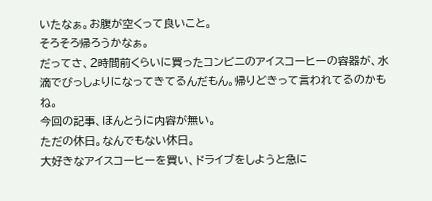いたなぁ。お腹が空くって良いこと。
そろそろ帰ろうかなぁ。
だってさ、2時間前くらいに買ったコンビニのアイスコーヒーの容器が、水滴でびっしょりになってきてるんだもん。帰りどきって言われてるのかもね。
今回の記事、ほんとうに内容が無い。
ただの休日。なんでもない休日。
大好きなアイスコーヒーを買い、ドライブをしようと急に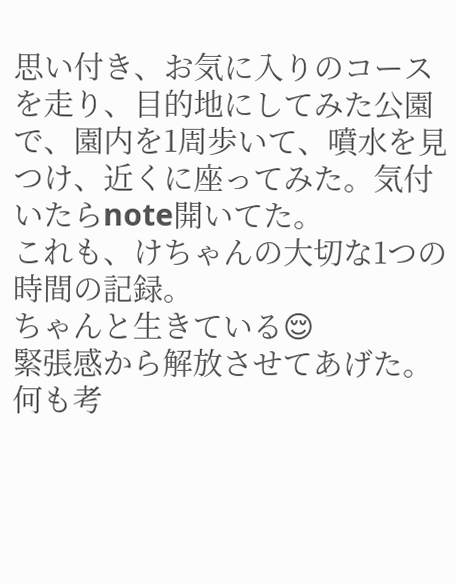思い付き、お気に入りのコースを走り、目的地にしてみた公園で、園内を1周歩いて、噴水を見つけ、近くに座ってみた。気付いたらnote開いてた。
これも、けちゃんの大切な1つの時間の記録。
ちゃんと生きている😌
緊張感から解放させてあげた。
何も考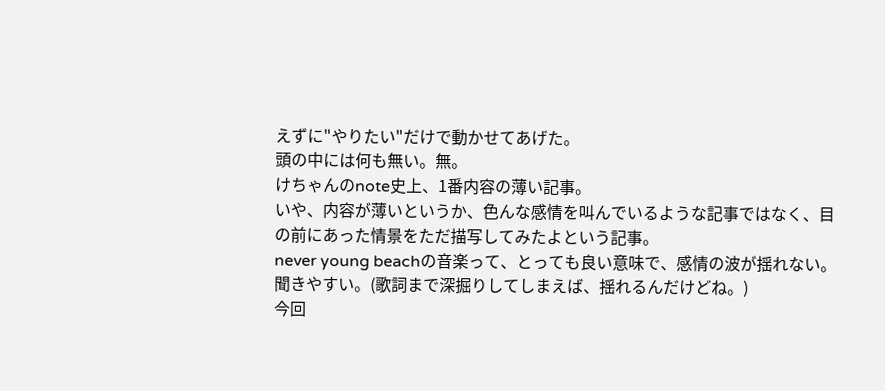えずに"やりたい"だけで動かせてあげた。
頭の中には何も無い。無。
けちゃんのnote史上、1番内容の薄い記事。
いや、内容が薄いというか、色んな感情を叫んでいるような記事ではなく、目の前にあった情景をただ描写してみたよという記事。
never young beachの音楽って、とっても良い意味で、感情の波が揺れない。聞きやすい。(歌詞まで深掘りしてしまえば、揺れるんだけどね。)
今回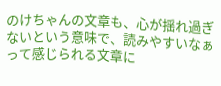のけちゃんの文章も、心が揺れ過ぎないという意味で、読みやすいなぁって感じられる文章に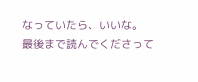なっていたら、いいな。
最後まで読んでくださって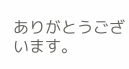ありがとうございます。